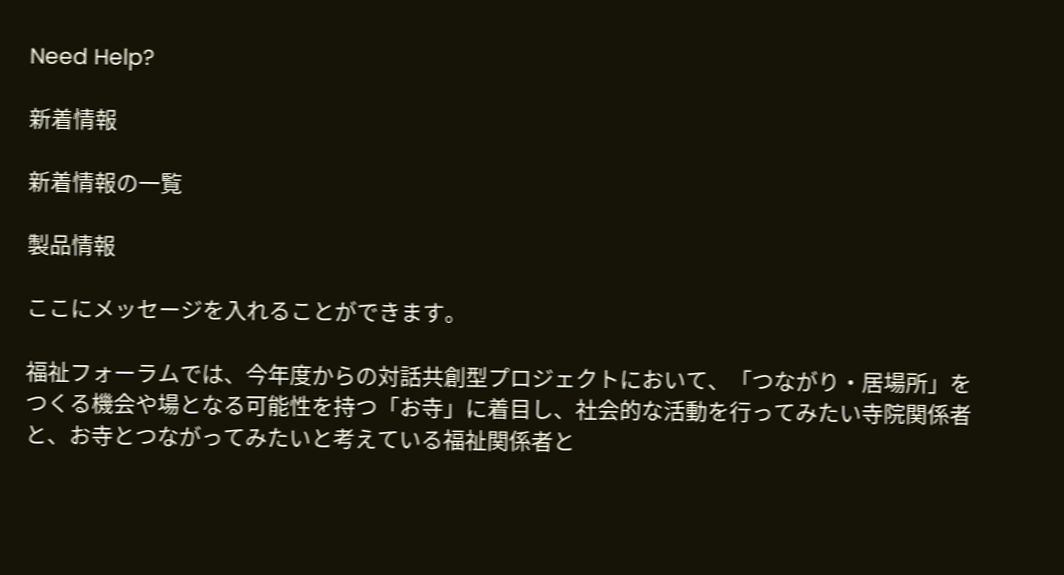Need Help?

新着情報

新着情報の一覧

製品情報

ここにメッセージを入れることができます。

福祉フォーラムでは、今年度からの対話共創型プロジェクトにおいて、「つながり・居場所」をつくる機会や場となる可能性を持つ「お寺」に着目し、社会的な活動を行ってみたい寺院関係者と、お寺とつながってみたいと考えている福祉関係者と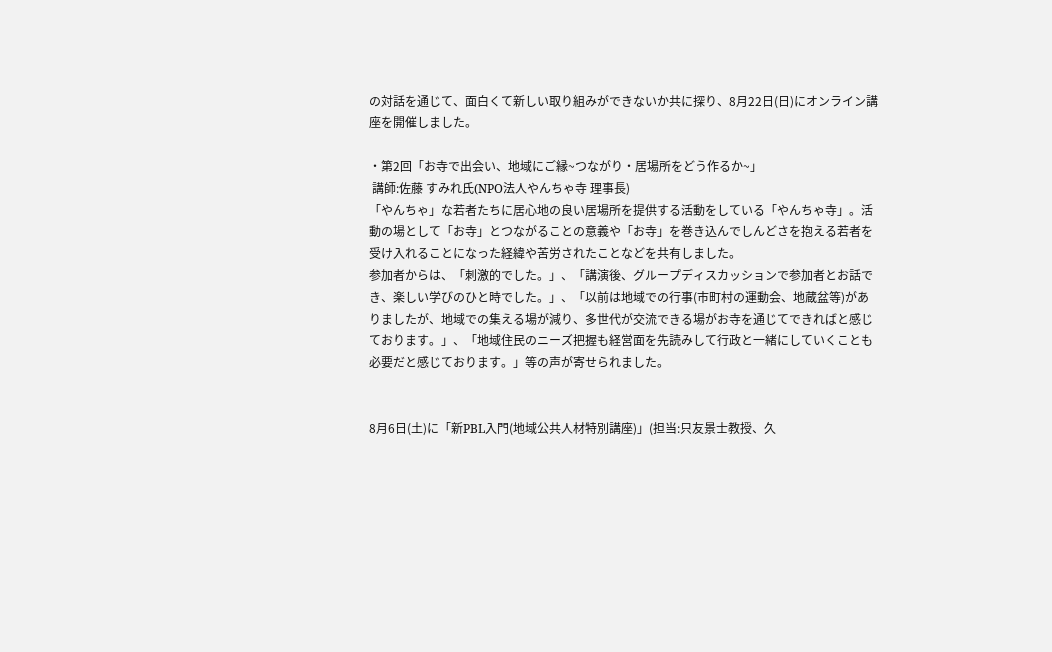の対話を通じて、面白くて新しい取り組みができないか共に探り、8月22日(日)にオンライン講座を開催しました。

・第2回「お寺で出会い、地域にご縁~つながり・居場所をどう作るか~」
 講師:佐藤 すみれ氏(NPO法人やんちゃ寺 理事長)
「やんちゃ」な若者たちに居心地の良い居場所を提供する活動をしている「やんちゃ寺」。活動の場として「お寺」とつながることの意義や「お寺」を巻き込んでしんどさを抱える若者を受け入れることになった経緯や苦労されたことなどを共有しました。
参加者からは、「刺激的でした。」、「講演後、グループディスカッションで参加者とお話でき、楽しい学びのひと時でした。」、「以前は地域での行事(市町村の運動会、地蔵盆等)がありましたが、地域での集える場が減り、多世代が交流できる場がお寺を通じてできればと感じております。」、「地域住民のニーズ把握も経営面を先読みして行政と一緒にしていくことも必要だと感じております。」等の声が寄せられました。


8月6日(土)に「新PBL入門(地域公共人材特別講座)」(担当:只友景士教授、久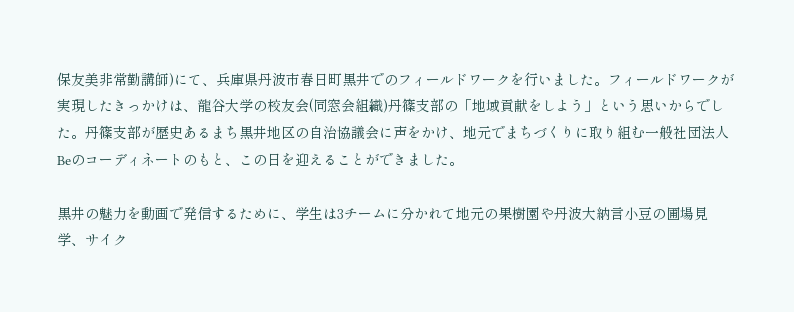保友美非常勤講師)にて、兵庫県丹波市春日町黒井でのフィールドワークを行いました。フィールドワークが実現したきっかけは、龍谷大学の校友会(同窓会組織)丹篠支部の「地域貢献をしよう」という思いからでした。丹篠支部が歴史あるまち黒井地区の自治協議会に声をかけ、地元でまちづくりに取り組む一般社団法人Beのコーディネートのもと、この日を迎えることができました。

黒井の魅力を動画で発信するために、学生は3チームに分かれて地元の果樹園や丹波大納言小豆の圃場見学、サイク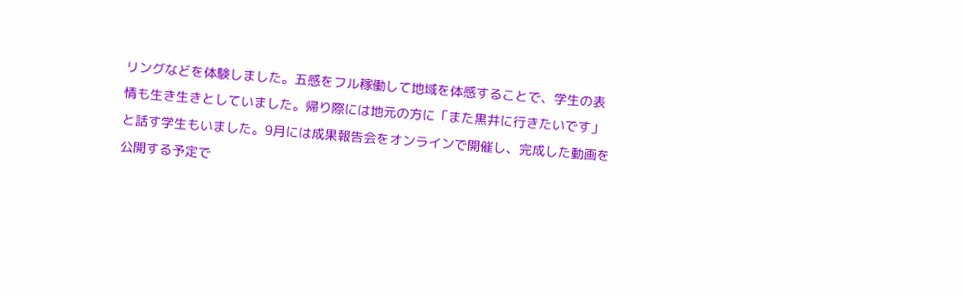リングなどを体験しました。五感をフル稼働して地域を体感することで、学生の表情も生き生きとしていました。帰り際には地元の方に「また黒井に行きたいです」と話す学生もいました。9月には成果報告会をオンラインで開催し、完成した動画を公開する予定で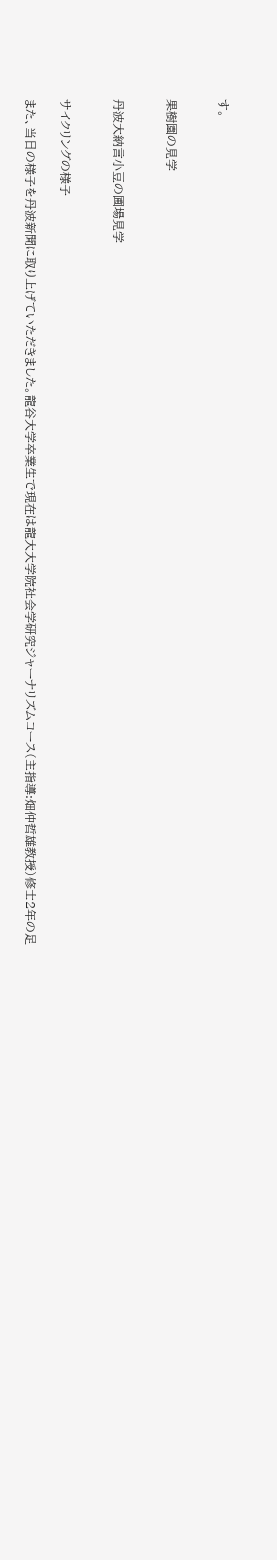す。


果樹園の見学


丹波大納言小豆の圃場見学


サイクリングの様子

また、当日の様子を丹波新聞に取り上げていただきました。龍谷大学卒業生で現在は龍大大学院社会学研究ジャーナリズムコース(主指導:畑仲哲雄教授)修士2年の足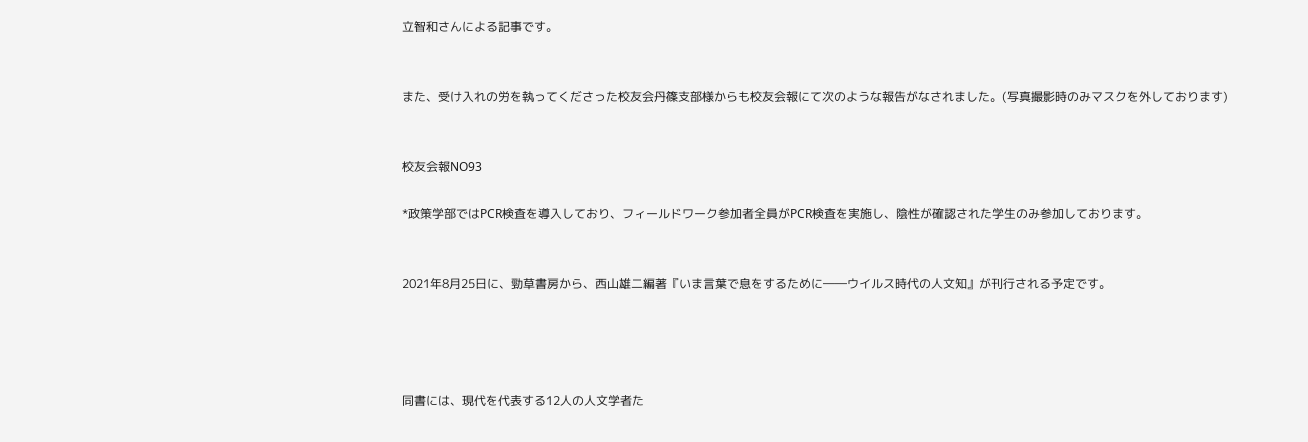立智和さんによる記事です。


また、受け入れの労を執ってくださった校友会丹篠支部様からも校友会報にて次のような報告がなされました。(写真撮影時のみマスクを外しております)


校友会報NO93

*政策学部ではPCR検査を導入しており、フィールドワーク参加者全員がPCR検査を実施し、陰性が確認された学生のみ参加しております。


2021年8月25日に、勁草書房から、西山雄二編著『いま言葉で息をするために――ウイルス時代の人文知』が刊行される予定です。




同書には、現代を代表する12人の人文学者た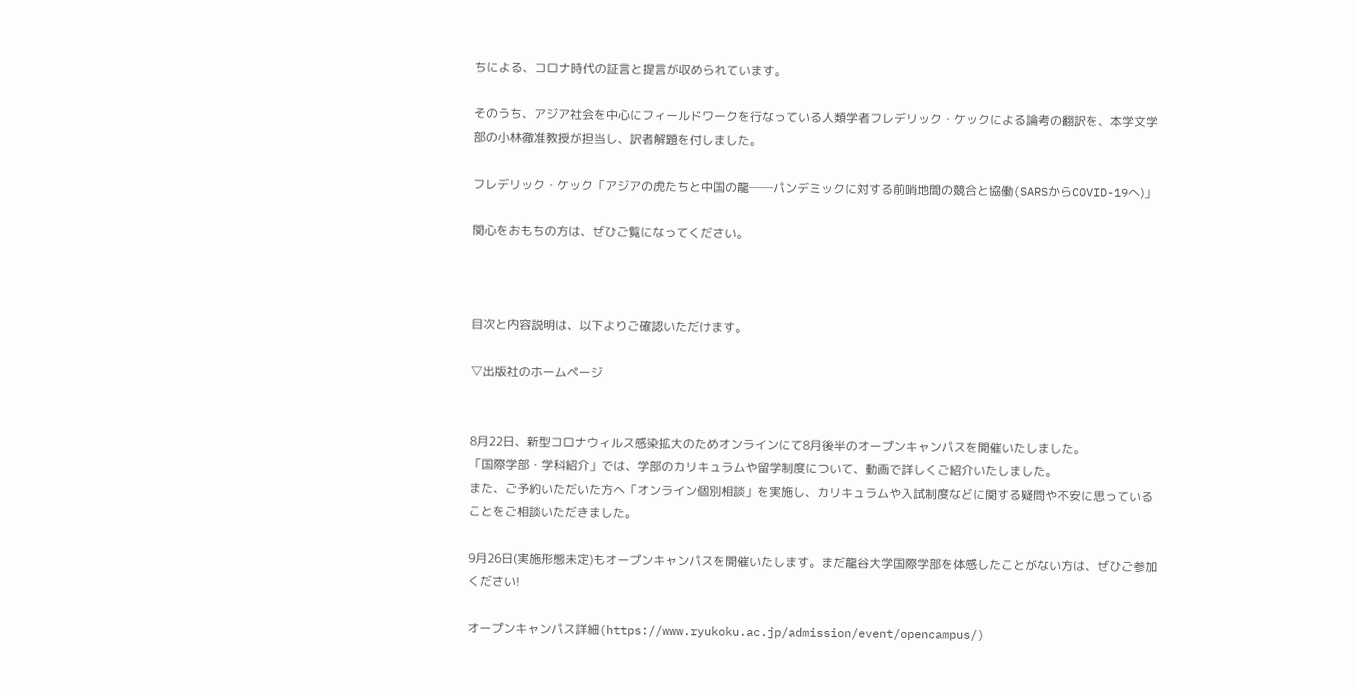ちによる、コロナ時代の証言と提言が収められています。

そのうち、アジア社会を中心にフィールドワークを行なっている人類学者フレデリック・ケックによる論考の翻訳を、本学文学部の小林徹准教授が担当し、訳者解題を付しました。

フレデリック・ケック「アジアの虎たちと中国の龍──パンデミックに対する前哨地間の競合と協働(SARSからCOVID-19へ)」

関心をおもちの方は、ぜひご覧になってください。



目次と内容説明は、以下よりご確認いただけます。

▽出版社のホームページ


8月22日、新型コロナウィルス感染拡大のためオンラインにて8月後半のオープンキャンパスを開催いたしました。
「国際学部・学科紹介」では、学部のカリキュラムや留学制度について、動画で詳しくご紹介いたしました。
また、ご予約いただいた方へ「オンライン個別相談」を実施し、カリキュラムや入試制度などに関する疑問や不安に思っていることをご相談いただきました。

9月26日(実施形態未定)もオープンキャンパスを開催いたします。まだ龍谷大学国際学部を体感したことがない方は、ぜひご参加ください!

オープンキャンパス詳細(https://www.ryukoku.ac.jp/admission/event/opencampus/)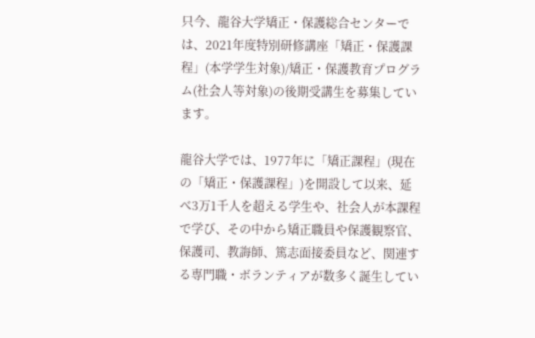只今、龍谷大学矯正・保護総合センターでは、2021年度特別研修講座「矯正・保護課程」(本学学生対象)/矯正・保護教育プログラム(社会人等対象)の後期受講生を募集しています。

龍谷大学では、1977年に「矯正課程」(現在の「矯正・保護課程」)を開設して以来、延べ3万1千人を超える学生や、社会人が本課程で学び、その中から矯正職員や保護観察官、保護司、教誨師、篤志面接委員など、関連する専門職・ボランティアが数多く誕生してい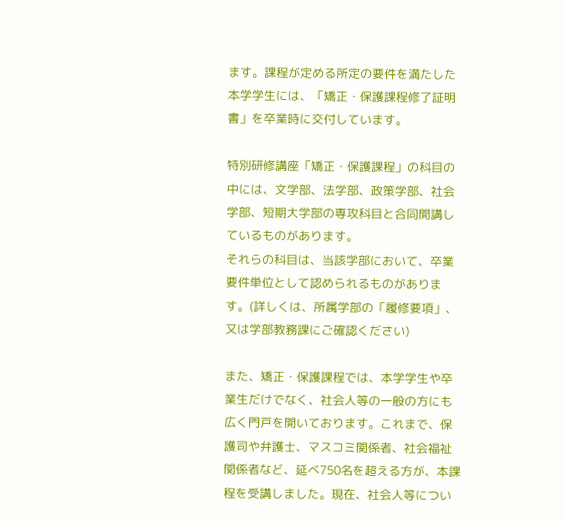ます。課程が定める所定の要件を満たした本学学生には、「矯正・保護課程修了証明書」を卒業時に交付しています。

特別研修講座「矯正・保護課程」の科目の中には、文学部、法学部、政策学部、社会学部、短期大学部の専攻科目と合同開講しているものがあります。
それらの科目は、当該学部において、卒業要件単位として認められるものがあります。(詳しくは、所属学部の「履修要項」、又は学部教務課にご確認ください)

また、矯正・保護課程では、本学学生や卒業生だけでなく、社会人等の一般の方にも広く門戸を開いております。これまで、保護司や弁護士、マスコミ関係者、社会福祉関係者など、延べ750名を超える方が、本課程を受講しました。現在、社会人等につい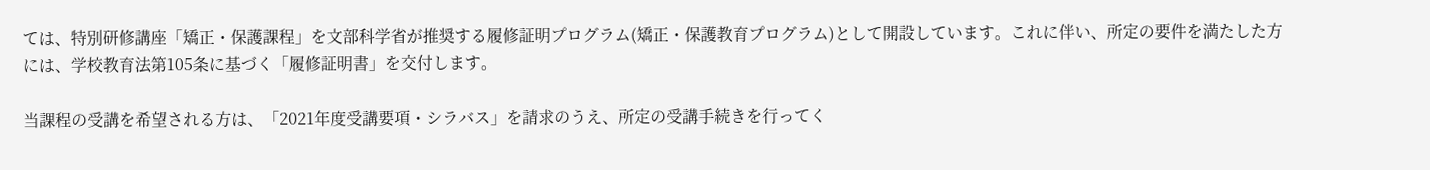ては、特別研修講座「矯正・保護課程」を文部科学省が推奨する履修証明プログラム(矯正・保護教育プログラム)として開設しています。これに伴い、所定の要件を満たした方には、学校教育法第105条に基づく「履修証明書」を交付します。

当課程の受講を希望される方は、「2021年度受講要項・シラバス」を請求のうえ、所定の受講手続きを行ってく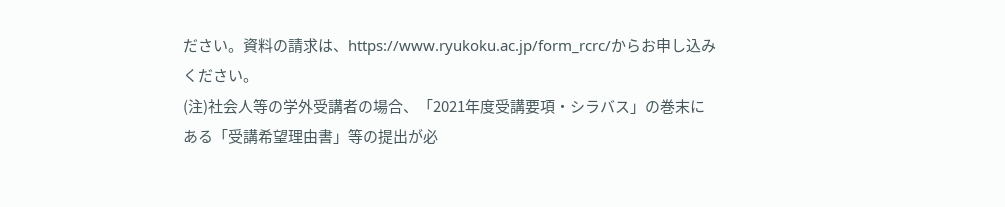ださい。資料の請求は、https://www.ryukoku.ac.jp/form_rcrc/からお申し込みください。
(注)社会人等の学外受講者の場合、「2021年度受講要項・シラバス」の巻末にある「受講希望理由書」等の提出が必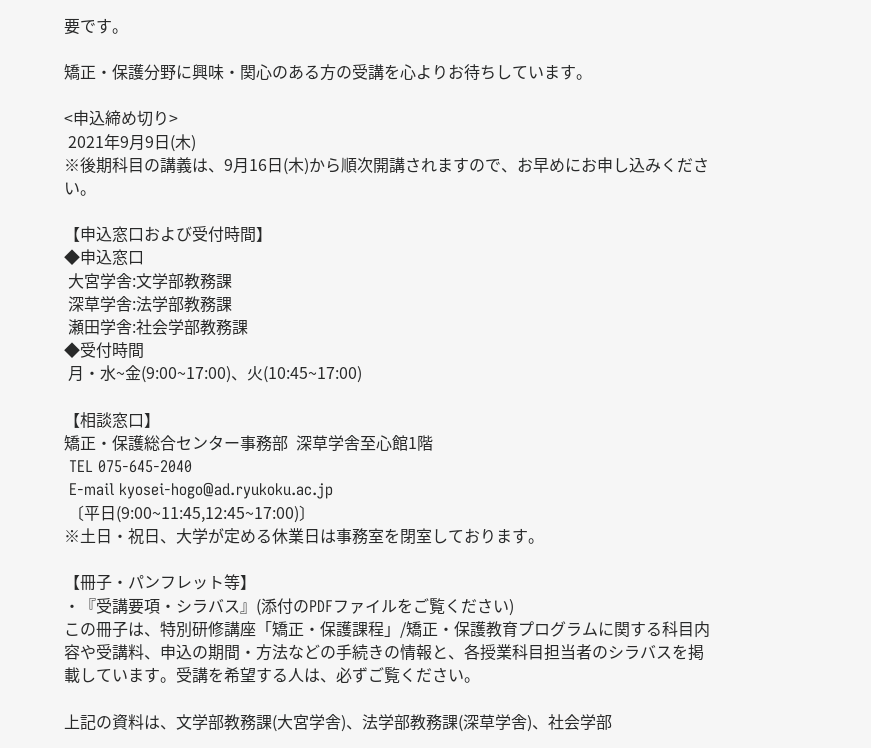要です。

矯正・保護分野に興味・関心のある方の受講を心よりお待ちしています。

<申込締め切り>
 2021年9月9日(木)
※後期科目の講義は、9月16日(木)から順次開講されますので、お早めにお申し込みください。

【申込窓口および受付時間】
◆申込窓口
 大宮学舎:文学部教務課
 深草学舎:法学部教務課
 瀬田学舎:社会学部教務課
◆受付時間
 月・水~金(9:00~17:00)、火(10:45~17:00)

【相談窓口】
矯正・保護総合センター事務部  深草学舎至心館1階
 TEL 075-645-2040
 E-mail kyosei-hogo@ad.ryukoku.ac.jp
 〔平日(9:00~11:45,12:45~17:00)〕
※土日・祝日、大学が定める休業日は事務室を閉室しております。

【冊子・パンフレット等】
・『受講要項・シラバス』(添付のPDFファイルをご覧ください)
この冊子は、特別研修講座「矯正・保護課程」/矯正・保護教育プログラムに関する科目内容や受講料、申込の期間・方法などの手続きの情報と、各授業科目担当者のシラバスを掲載しています。受講を希望する人は、必ずご覧ください。

上記の資料は、文学部教務課(大宮学舎)、法学部教務課(深草学舎)、社会学部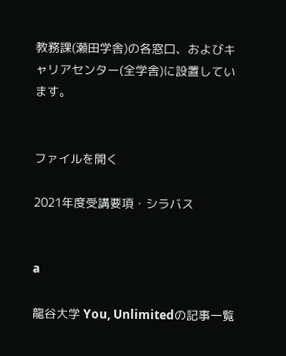教務課(瀬田学舎)の各窓口、およびキャリアセンター(全学舎)に設置しています。


ファイルを開く

2021年度受講要項・シラバス


a

龍谷大学 You, Unlimitedの記事一覧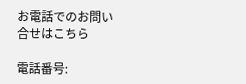お電話でのお問い合せはこちら

電話番号: